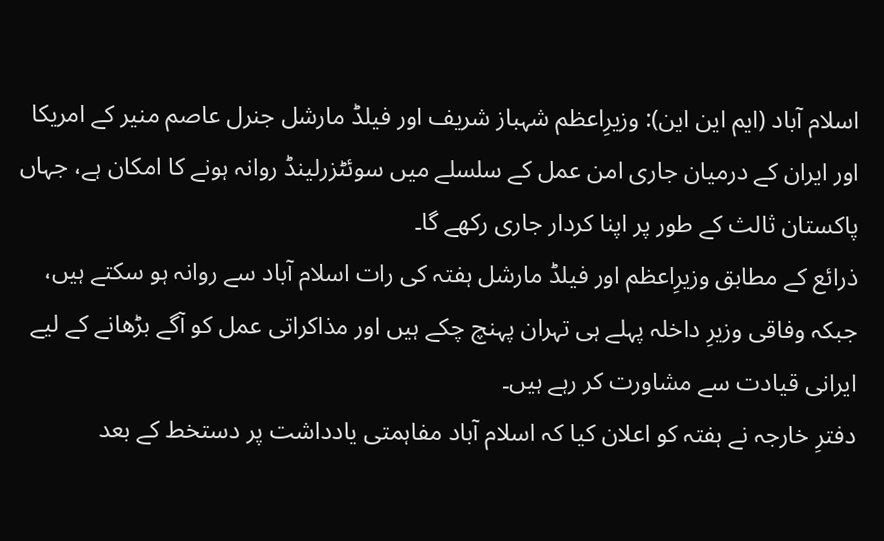اسلام آباد (ایم این این): وزیرِاعظم شہباز شریف اور فیلڈ مارشل جنرل عاصم منیر کے امریکا اور ایران کے درمیان جاری امن عمل کے سلسلے میں سوئٹزرلینڈ روانہ ہونے کا امکان ہے، جہاں پاکستان ثالث کے طور پر اپنا کردار جاری رکھے گا۔
ذرائع کے مطابق وزیرِاعظم اور فیلڈ مارشل ہفتہ کی رات اسلام آباد سے روانہ ہو سکتے ہیں، جبکہ وفاقی وزیرِ داخلہ پہلے ہی تہران پہنچ چکے ہیں اور مذاکراتی عمل کو آگے بڑھانے کے لیے ایرانی قیادت سے مشاورت کر رہے ہیں۔
دفترِ خارجہ نے ہفتہ کو اعلان کیا کہ اسلام آباد مفاہمتی یادداشت پر دستخط کے بعد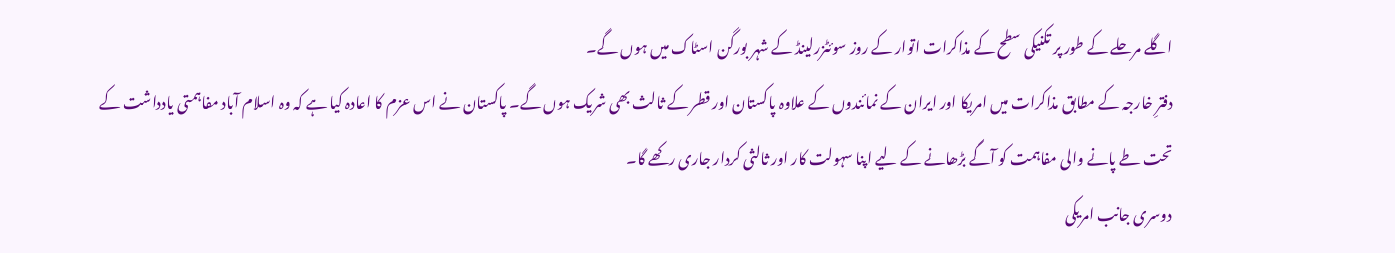اگلے مرحلے کے طور پر تکنیکی سطح کے مذاکرات اتوار کے روز سوئٹزرلینڈ کے شہر بورگن اسٹاک میں ہوں گے۔
دفترِ خارجہ کے مطابق مذاکرات میں امریکا اور ایران کے نمائندوں کے علاوہ پاکستان اور قطر کے ثالث بھی شریک ہوں گے۔ پاکستان نے اس عزم کا اعادہ کیا ہے کہ وہ اسلام آباد مفاہمتی یادداشت کے تحت طے پانے والی مفاہمت کو آگے بڑھانے کے لیے اپنا سہولت کار اور ثالثی کردار جاری رکھے گا۔
دوسری جانب امریکی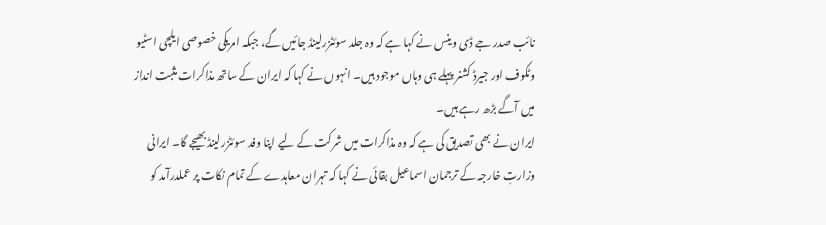نائب صدر جے ڈی وینس نے کہا ہے کہ وہ جلد سوئٹزرلینڈ جائیں گے، جبکہ امریکی خصوصی ایلچی اسٹیو وٹکوف اور جیرڈ کشنر پہلے ہی وہاں موجود ہیں۔ انہوں نے کہا کہ ایران کے ساتھ مذاکرات مثبت انداز میں آگے بڑھ رہے ہیں۔
ایران نے بھی تصدیق کی ہے کہ وہ مذاکرات میں شرکت کے لیے اپنا وفد سوئٹزرلینڈ بھیجے گا۔ ایرانی وزارتِ خارجہ کے ترجمان اسماعیل بقائی نے کہا کہ تہران معاہدے کے تمام نکات پر عملدرآمد کو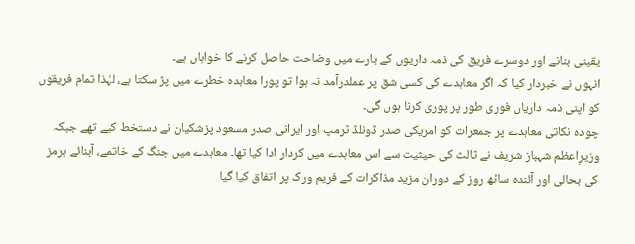یقینی بنانے اور دوسرے فریق کی ذمہ داریوں کے بارے میں وضاحت حاصل کرنے کا خواہاں ہے۔
انہوں نے خبردار کیا کہ اگر معاہدے کی کسی شق پر عملدرآمد نہ ہوا تو پورا معاہدہ خطرے میں پڑ سکتا ہے، لہٰذا تمام فریقوں کو اپنی ذمہ داریاں فوری طور پر پوری کرنا ہوں گی۔
چودہ نکاتی معاہدے پر جمعرات کو امریکی صدر ڈونلڈ ٹرمپ اور ایرانی صدر مسعود پزشکیان نے دستخط کیے تھے جبکہ وزیرِاعظم شہباز شریف نے ثالث کی حیثیت سے اس معاہدے میں کردار ادا کیا تھا۔ معاہدے میں جنگ کے خاتمے، آبنائے ہرمز کی بحالی اور آئندہ ساٹھ روز کے دوران مزید مذاکرات کے فریم ورک پر اتفاق کیا گیا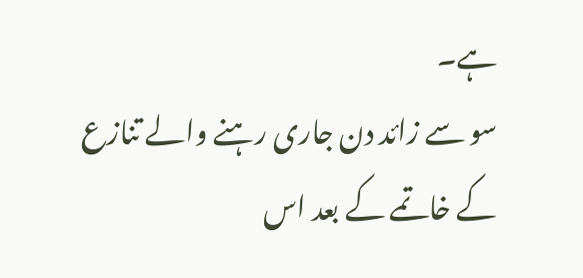ہے۔
سو سے زائد دن جاری رہنے والے تنازع کے خاتمے کے بعد اس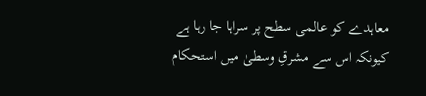معاہدے کو عالمی سطح پر سراہا جا رہا ہے کیونکہ اس سے مشرقِ وسطیٰ میں استحکام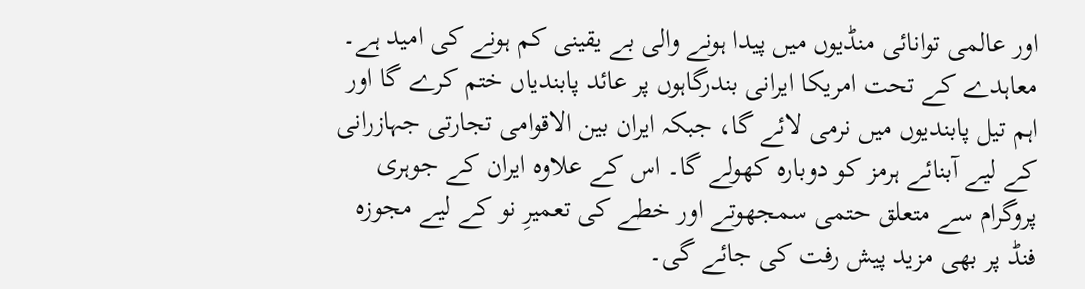اور عالمی توانائی منڈیوں میں پیدا ہونے والی بے یقینی کم ہونے کی امید ہے۔
معاہدے کے تحت امریکا ایرانی بندرگاہوں پر عائد پابندیاں ختم کرے گا اور اہم تیل پابندیوں میں نرمی لائے گا، جبکہ ایران بین الاقوامی تجارتی جہازرانی کے لیے آبنائے ہرمز کو دوبارہ کھولے گا۔ اس کے علاوہ ایران کے جوہری پروگرام سے متعلق حتمی سمجھوتے اور خطے کی تعمیرِ نو کے لیے مجوزہ فنڈ پر بھی مزید پیش رفت کی جائے گی۔